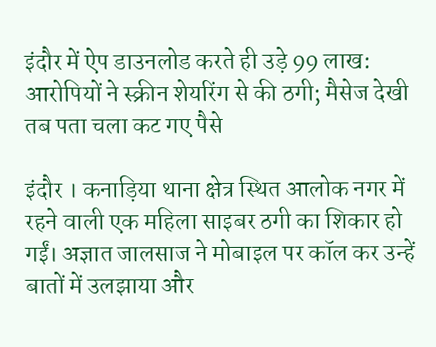इंदौर में ऐप डाउनलोड करते ही उड़े 99 लाख: आरोपियों ने स्क्रीन शेयरिंग से की ठगी; मैसेज देखी तब पता चला कट गए पैसे

इंदौर । कनाड़िया थाना क्षेत्र स्थित आलोक नगर में रहने वाली एक महिला साइबर ठगी का शिकार हो गईं। अज्ञात जालसाज ने मोबाइल पर कॉल कर उन्हें बातों में उलझाया और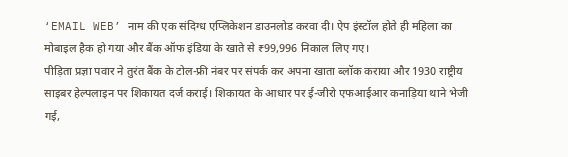‘EMAIL WEB’ नाम की एक संदिग्ध एप्लिकेशन डाउनलोड करवा दी। ऐप इंस्टॉल होते ही महिला का मोबाइल हैक हो गया और बैंक ऑफ इंडिया के खाते से ₹99,996 निकाल लिए गए।
पीड़िता प्रज्ञा पवार ने तुरंत बैंक के टोल-फ्री नंबर पर संपर्क कर अपना खाता ब्लॉक कराया और 1930 राष्ट्रीय साइबर हेल्पलाइन पर शिकायत दर्ज कराई। शिकायत के आधार पर ई-जीरो एफआईआर कनाड़िया थाने भेजी गई,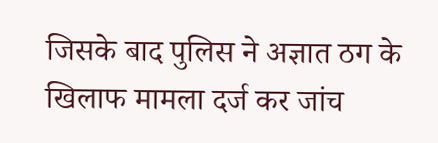जिसके बाद पुलिस ने अज्ञात ठग के खिलाफ मामला दर्ज कर जांच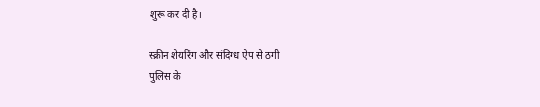शुरू कर दी है।

स्क्रीन शेयरिंग और संदिग्ध ऐप से ठगी
पुलिस के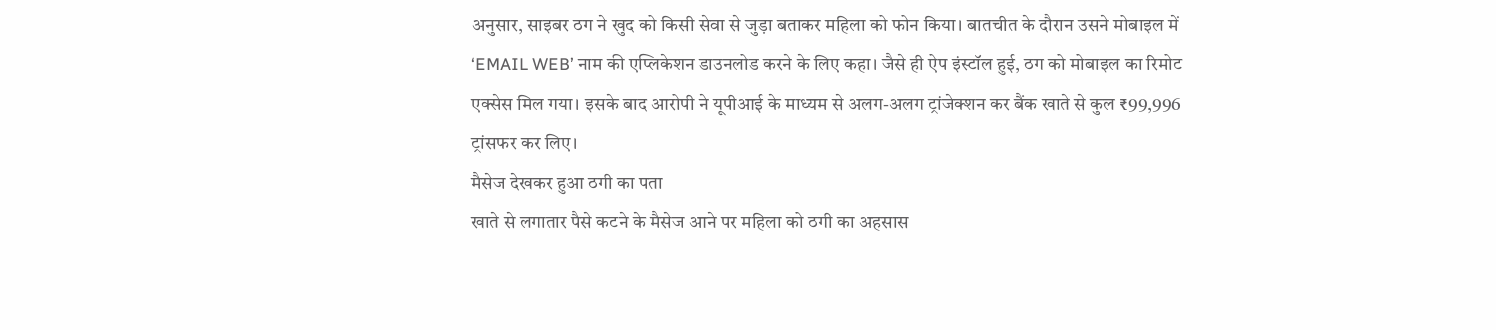अनुसार, साइबर ठग ने खुद को किसी सेवा से जुड़ा बताकर महिला को फोन किया। बातचीत के दौरान उसने मोबाइल में ‘EMAIL WEB’ नाम की एप्लिकेशन डाउनलोड करने के लिए कहा। जैसे ही ऐप इंस्टॉल हुई, ठग को मोबाइल का रिमोट एक्सेस मिल गया। इसके बाद आरोपी ने यूपीआई के माध्यम से अलग-अलग ट्रांजेक्शन कर बैंक खाते से कुल ₹99,996 ट्रांसफर कर लिए।
मैसेज देखकर हुआ ठगी का पता
खाते से लगातार पैसे कटने के मैसेज आने पर महिला को ठगी का अहसास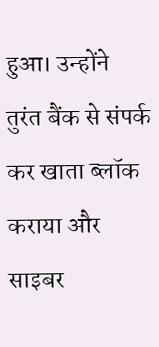हुआ। उन्होंने तुरंत बैंक से संपर्क कर खाता ब्लॉक कराया और साइबर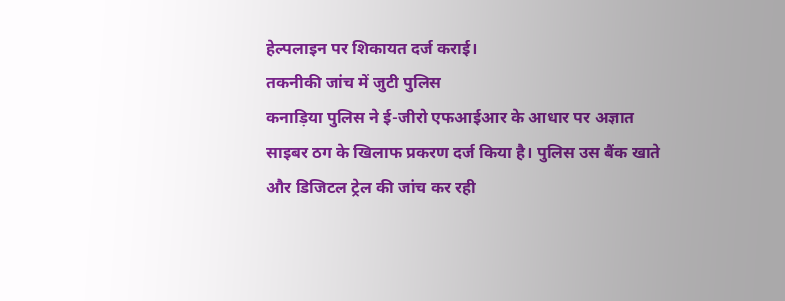हेल्पलाइन पर शिकायत दर्ज कराई।
तकनीकी जांच में जुटी पुलिस
कनाड़िया पुलिस ने ई-जीरो एफआईआर के आधार पर अज्ञात साइबर ठग के खिलाफ प्रकरण दर्ज किया है। पुलिस उस बैंक खाते और डिजिटल ट्रेल की जांच कर रही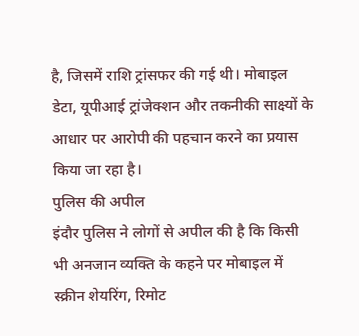है, जिसमें राशि ट्रांसफर की गई थी। मोबाइल डेटा, यूपीआई ट्रांजेक्शन और तकनीकी साक्ष्यों के आधार पर आरोपी की पहचान करने का प्रयास किया जा रहा है।
पुलिस की अपील
इंदौर पुलिस ने लोगों से अपील की है कि किसी भी अनजान व्यक्ति के कहने पर मोबाइल में स्क्रीन शेयरिंग, रिमोट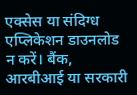एक्सेस या संदिग्ध एप्लिकेशन डाउनलोड न करें। बैंक, आरबीआई या सरकारी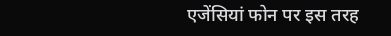एजेंसियां फोन पर इस तरह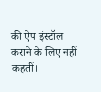की ऐप इंस्टॉल कराने के लिए नहीं कहतीं।